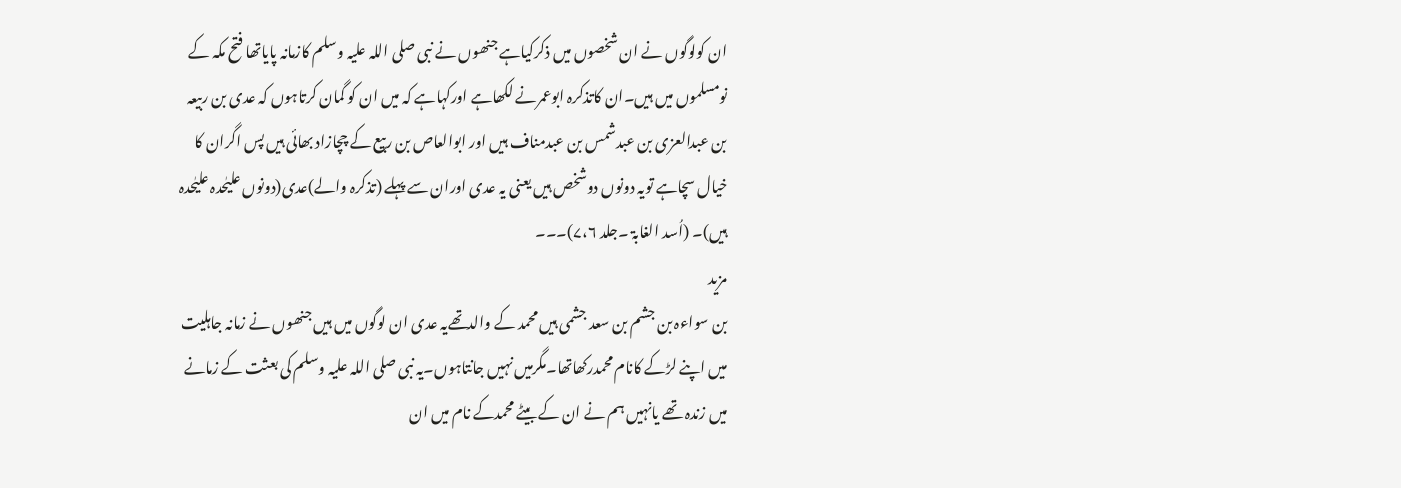ان کولوگوں نے ان شخصوں میں ذکرکیاہے جنھوں نے نبی صلی اللہ علیہ وسلم کازمانہ پایاتھا فتح مکہ کے نومسلموں میں ہیں۔ان کاتذکرہ ابوعمرنے لکھاہے اورکہاہے کہ میں ان کو گمان کرتاہوں کہ عدی بن ربیعہ بن عبدالعزی بن عبدشمس بن عبدمناف ہیں اور ابوالعاص بن ربیع کے چچازاد بھائی ہیں پس اگران کا خیال سچاہے تویہ دونوں دوشخص ہیں یعنی یہ عدی اوران سے پہلے (تذکرہ والے)عدی(دونوں علیٰحدہ علیٰحدہ ہیں)۔ (اُسد الغابۃ ۔جلد ۷،۶)۔۔۔
مزید
بن سواءہ بن جشم بن سعد جشمی ہیں محمد کے والدتھےیہ عدی ان لوگوں میں ہیں جنھوں نے زمانہ جاہلیت میں اپنے لڑکے کانام محمدرکھاتھا۔مگرمیں نہیں جانتاہوں۔یہ نبی صلی اللہ علیہ وسلم کی بعثت کے زمانے میں زندہ تھے یانہیں ہم نے ان کے بیٹے محمدکے نام میں ان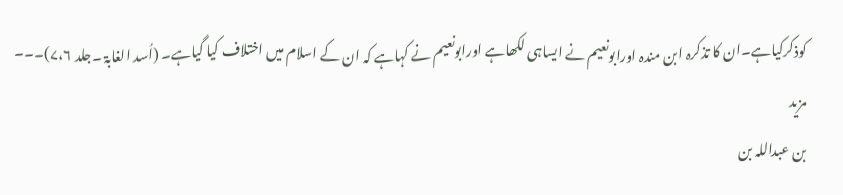کوذکرکیاہے۔ان کا تذکرہ ابن مندہ اورابونعیم نے ایساہی لکھاہے اورابونعیم نے کہاہے کہ ان کے اسلام میں اختلاف کیا گیاہے۔ (اُسد الغابۃ ۔جلد ۷،۶)۔۔۔
مزید
بن عبداللہ بن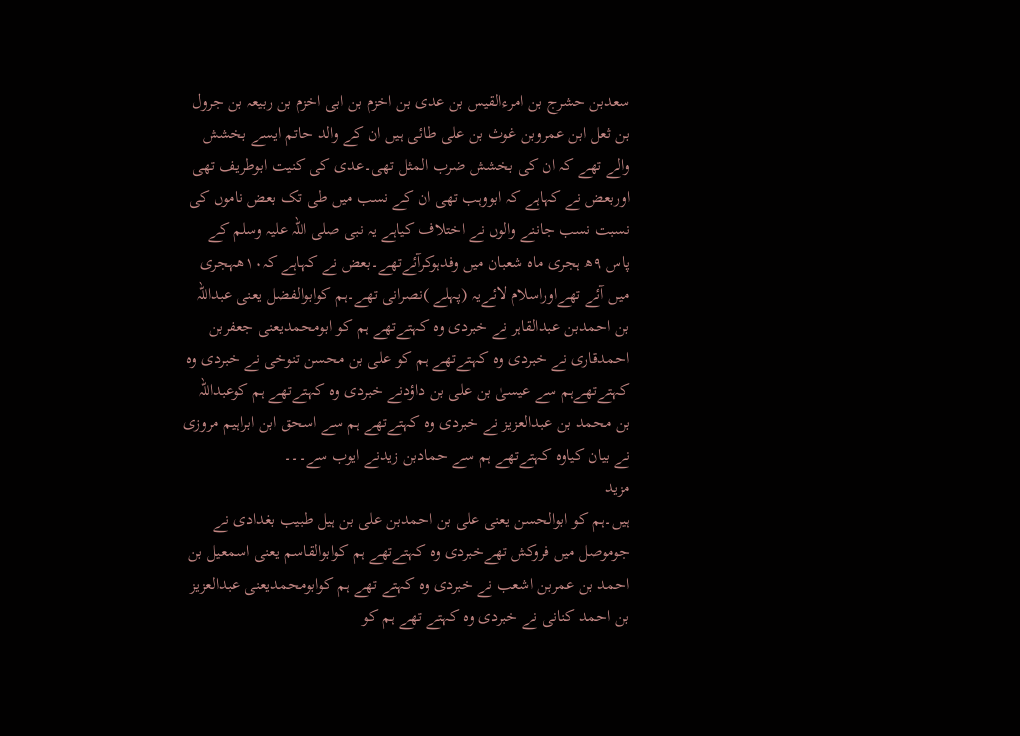سعدبن حشرج بن امرءالقیس بن عدی بن اخزم بن ابی اخزم بن ربیعہ بن جرول بن ثعل ابن عمروبن غوث بن علی طائی ہیں ان کے والد حاتم ایسے بخشش والے تھے کہ ان کی بخشش ضرب المثل تھی۔عدی کی کنیت ابوطریف تھی اوربعض نے کہاہے کہ ابووہب تھی ان کے نسب میں طی تک بعض ناموں کی نسبت نسب جاننے والوں نے اختلاف کیاہے یہ نبی صلی اللہ علیہ وسلم کے پاس ۹ھ ہجری ماہ شعبان میں وفدہوکرآئےتھے۔بعض نے کہاہے کہ۱۰ھہجری میں آئے تھےاوراسلام لائےیہ (پہلے )نصرانی تھے۔ہم کوابوالفضل یعنی عبداللہ بن احمدبن عبدالقاہر نے خبردی وہ کہتےتھے ہم کو ابومحمدیعنی جعفربن احمدقاری نے خبردی وہ کہتےتھے ہم کو علی بن محسن تنوخی نے خبردی وہ کہتےتھےہم سے عیسیٰ بن علی بن داؤدنے خبردی وہ کہتےتھے ہم کوعبداللہ بن محمد بن عبدالعزیز نے خبردی وہ کہتےتھے ہم سے اسحق ابن ابراہیم مروزی نے بیان کیاوہ کہتےتھے ہم سے حمادبن زیدنے ایوب سے۔۔۔
مزید
ہیں۔ہم کو ابوالحسن یعنی علی بن احمدبن علی بن ہیل طبیب بغدادی نے جوموصل میں فروکش تھےخبردی وہ کہتےتھے ہم کوابوالقاسم یعنی اسمعیل بن احمد بن عمربن اشعب نے خبردی وہ کہتے تھے ہم کوابومحمدیعنی عبدالعزیز بن احمد کنانی نے خبردی وہ کہتے تھے ہم کو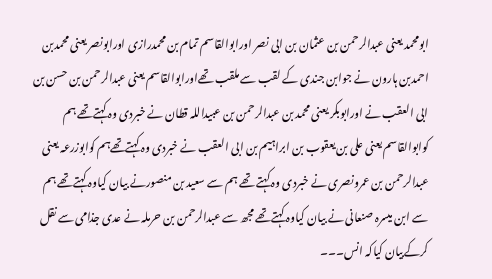ابومحمد یعنی عبدالرحمن بن عثمان بن ابی نصر اورابوالقاسم تمام بن محمدرازی اورابونصر یعنی محمدبن احمدبن ہارون نے جوابن جندی کے لقب سے ملقب تھےاورابوالقاسم یعنی عبدالرحمن بن حسن بن ابی العقب نے اورابوبکر یعنی محمد بن عبدالرحمن بن عبیداللہ قطان نے خبردی وہ کہتےتھے ہم کوابوالقاسم یعنی علی بن یعقوب بن ابراہیم بن ابی العقب نے خبردی وہ کہتےتھےہم کوابوزرعہ یعنی عبدالرحمن بن عمرونصری نے خبردی وہ کہتے تھے ہم سے سعید بن منصورنے بیان کیاوہ کہتےتھے ہم سے ابن میسرہ صنعانی نے بیان کیاوہ کہتےتھے مجھ سے عبدالرحمن بن حرملہ نے عدی جذامی سے نقل کرکےبیان کیاکہ انس۔۔۔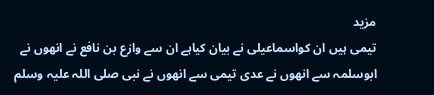مزید
تیمی ہیں ان کواسماعیلی نے بیان کیاہے ان سے وازع بن نافع نے انھوں نے ابوسلمہ سے انھوں نے عدی تیمی سے انھوں نے نبی صلی اللہ علیہ وسلم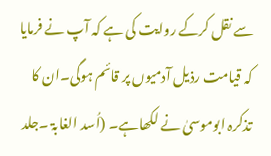سے نقل کرکے روایت کی ہے کہ آپ نے فرمایا کہ قیامت رذیل آدمیوں پر قائم ہوگی۔ان کا تذکرہ ابوموسیٰ نے لکھاہے۔ (اُسد الغابۃ ۔جلد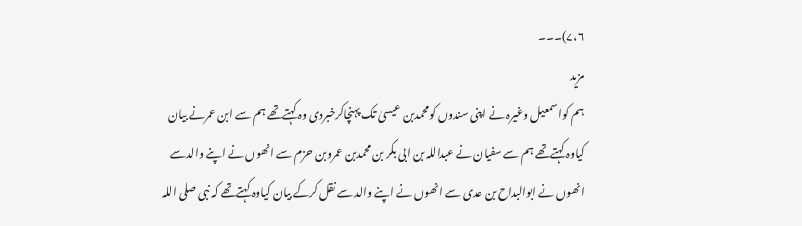۷،۶)۔۔۔
مزید
ہم کواسمعیل وغیرہ نے اپنی سندوں کومحمدبن عیسیٰ تک پہنچاکرخبردی وہ کہتےتھے ہم سے ابن عمرنے بیان کیاوہ کہتےتھے ہم سے سفیان نے عبداللہ بن ابی بکر بن محمدبن عمروبن حزم سے انھوں نے اپنے والدسے انھوں نے ابوالبداح بن عدی سے انھوں نے اپنے والد سے نقل کرکے بیان کیاوہ کہتےتھے کہ نبی صلی اللہ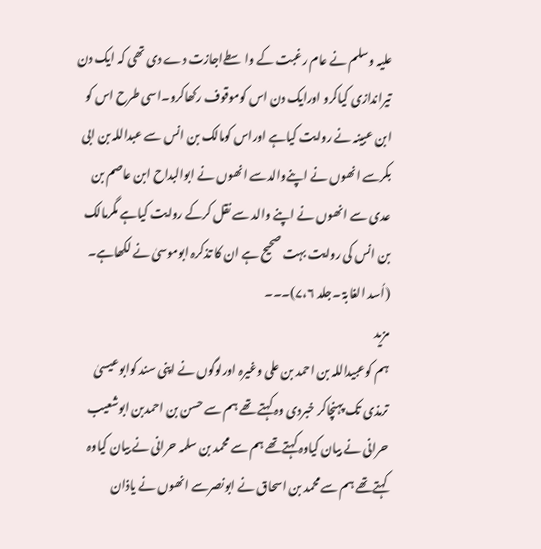علیہ وسلم نے عام رغبت کے واسطےاجازت دے دی تھی کہ ایک دن تیراندازی کیاکرو اورایک دن اس کوموقوف رکھاکرو۔اسی طرح اس کو ابن عبینہ نے روایت کیاہے اوراس کومالک بن انس سے عبداللہ بن ابی بکرسے انھوں نے اپنےوالدسے انھوں نے ابوالبداح ابن عاصم بن عدی سے انھوں نے اپنے والد سے نقل کرکے روایت کیاہے مگرمالک بن انس کی روایت بہت صحیح ہے ان کا تذکرہ ابوموسیٰ نے لکھاہے۔ (اُسد الغابۃ ۔جلد ۷،۶)۔۔۔
مزید
ہم کوعبیداللہ بن احمد بن علی وغیرہ اورلوگوں نے اپنی سند کوابوعیسیٰ ترمذی تک پہنچاکر خبردی وہ کہتے تھے ہم سے حسن بن احمدبن ابوشعیب حرانی نے بیان کیاوہ کہتےتھے ہم سے محمد بن سلمہ حرانی نے بیان کیاوہ کہتےتھے ہم سے محمد بن اسحاق نے ابونصرسے انھوں نے یاذان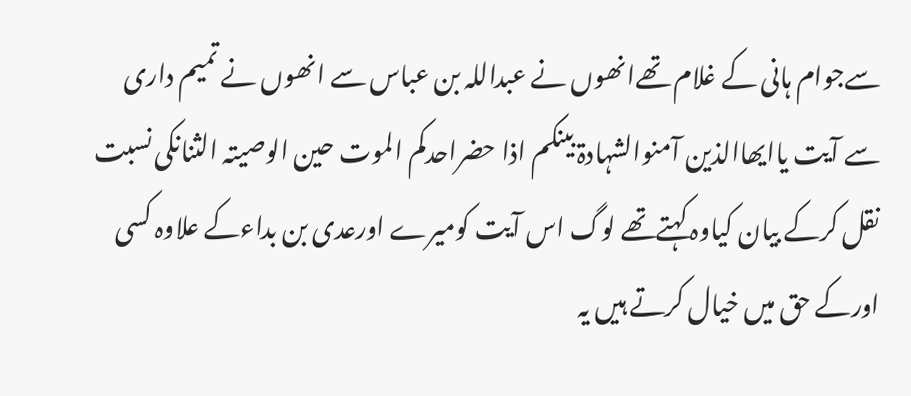سےجوام ہانی کے غلام تھےانھوں نے عبداللہ بن عباس سے انھوں نے تمیم داری سے آیت یاایھاالذین آمنوالشہادۃ بینکم اذا حضراحدکم الموت حین الوصیتہ الثنانکی نسبت نقل کرکے بیان کیاوہ کہتےتھے لوگ اس آیت کومیرے اورعدی بن بداءکے علاوہ کسی اورکے حق میں خیال کرتے ہیں یہ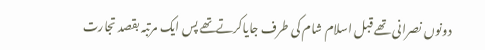دونوں نصرانی تھے قبل اسلام شام کی طرف جایاکرتےتھے پس ایک مرتبہ بقصد تجارت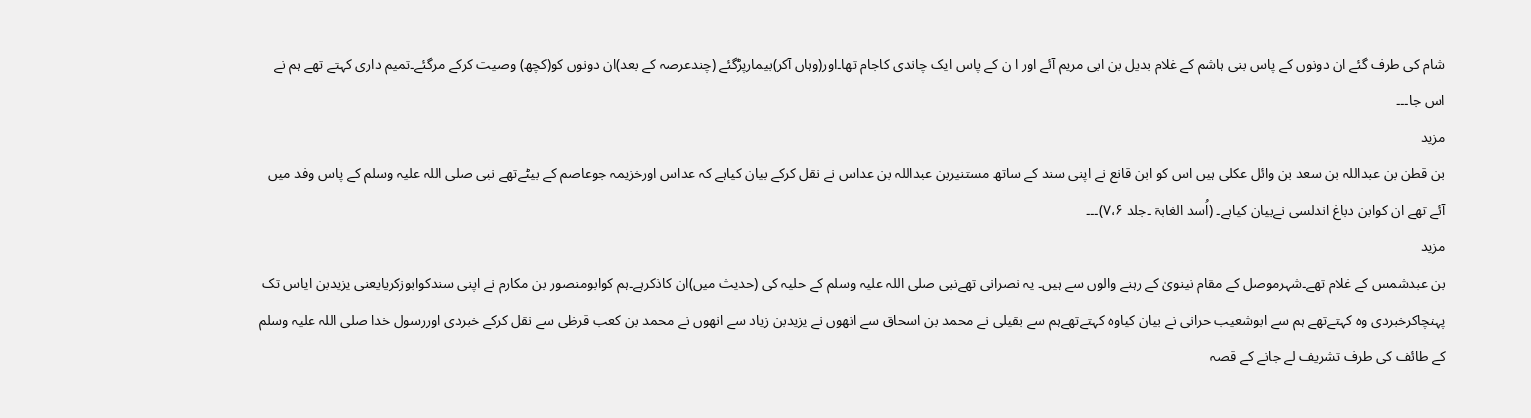شام کی طرف گئے ان دونوں کے پاس بنی ہاشم کے غلام بدیل بن ابی مریم آئے اور ا ن کے پاس ایک چاندی کاجام تھا۔اور(وہاں آکر)بیمارپڑگئے (چندعرصہ کے بعد)ان دونوں کو(کچھ) وصیت کرکے مرگئے۔تمیم داری کہتے تھے ہم نے اس جا۔۔۔
مزید
بن قطن بن عبداللہ بن سعد بن وائل عکلی ہیں اس کو ابن قانع نے اپنی سند کے ساتھ مستنیربن عبداللہ بن عداس نے نقل کرکے بیان کیاہے کہ عداس اورخزیمہ جوعاصم کے بیٹےتھے نبی صلی اللہ علیہ وسلم کے پاس وفد میں آئے تھے ان کوابن دباغ اندلسی نےبیان کیاہے۔ (اُسد الغابۃ ۔جلد ۷،۶)۔۔۔
مزید
بن عبدشمس کے غلام تھے۔شہرموصل کے مقام نینویٰ کے رہنے والوں سے ہیں۔ یہ نصرانی تھےنبی صلی اللہ علیہ وسلم کے حلیہ کی (حدیث میں)ان کاذکرہے۔ہم کوابومنصور بن مکارم نے اپنی سندکوابوزکریایعنی یزیدبن ایاس تک پہنچاکرخبردی وہ کہتےتھے ہم سے ابوشعیب حرانی نے بیان کیاوہ کہتےتھےہم سے بقیلی نے محمد بن اسحاق سے انھوں نے یزیدبن زیاد سے انھوں نے محمد بن کعب قرظی سے نقل کرکے خبردی اوررسول خدا صلی اللہ علیہ وسلم کے طائف کی طرف تشریف لے جانے کے قصہ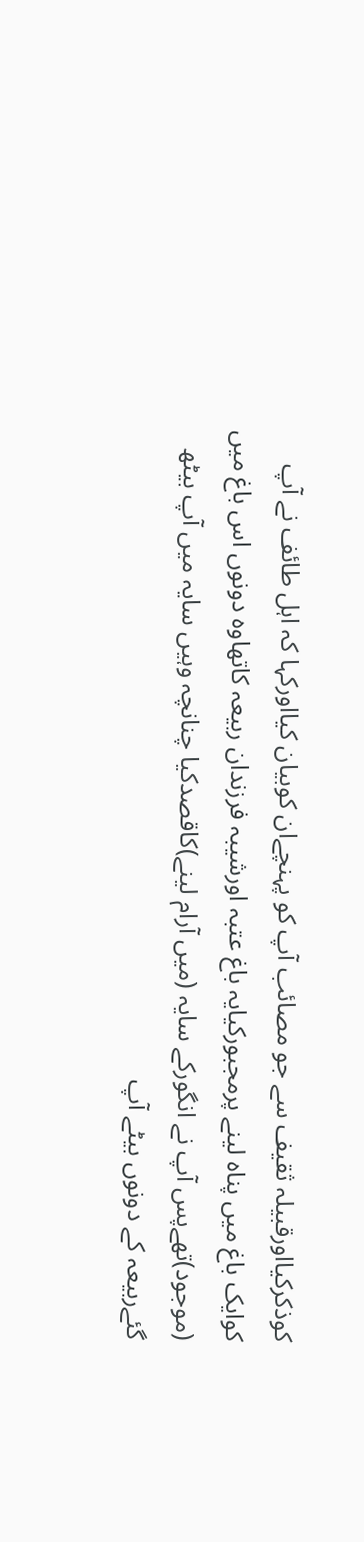کوذکرکیااورقبیلہ ثقیف سے جو مصائب آپ کو پہنچےان کوبیان کیااورکہا کہ اہل طائف نے آپ کوایک باغ میں پناہ لینے پرمجبورکیایہ باغ عتبہ اورشیبہ فرزندان ربیعہ کاتھاوہ دونوں اس باغ میں (موجود)تھےپس آپ نے انگورکے سایہ (میں آرام لینے)کاقصدکیا چنانچہ وہیں سایہ میں آپ بیٹھ گئےربیعہ کے دونوں بیٹے آپ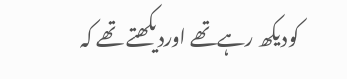کودیکھ رہےتھے اوردیکھتے تھے کہ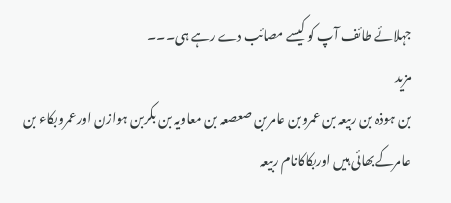جہلائے طائف آپ کو کیسے مصائب دے رہے ہی۔۔۔
مزید
بن ہوذہ بن ربیعہ بن عمروبن عامربن صعصعہ بن معاویہ بن بکربن ہوازن اورعمروبکاء بن عامرکےبھائی ہیں اوربکاکانام ربیعہ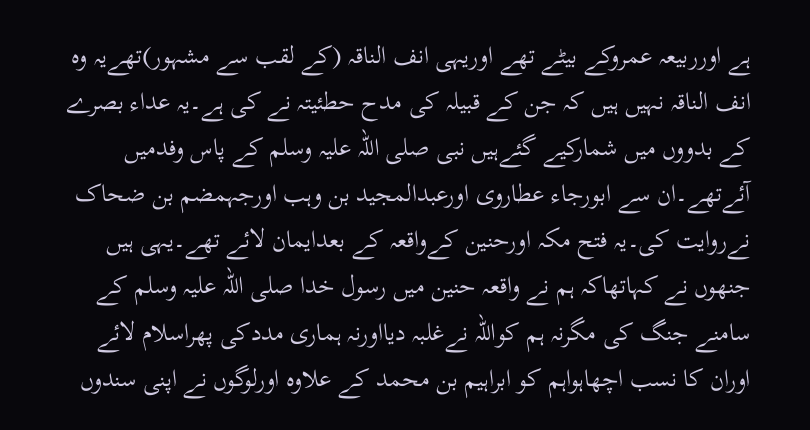ہے اورربیعہ عمروکے بیٹے تھے اوریہی انف الناقہ (کے لقب سے مشہور)تھےیہ وہ انف الناقہ نہیں ہیں کہ جن کے قبیلہ کی مدح حطئیتہ نے کی ہے۔یہ عداء بصرے کے بدووں میں شمارکیے گئےہیں نبی صلی اللہ علیہ وسلم کے پاس وفدمیں آئےتھے۔ان سے ابورجاء عطاروی اورعبدالمجید بن وہب اورجہمضم بن ضحاک نےروایت کی۔یہ فتح مکہ اورحنین کےواقعہ کے بعدایمان لائے تھے۔یہی ہیں جنھوں نے کہاتھاکہ ہم نے واقعہ حنین میں رسول خدا صلی اللہ علیہ وسلم کے سامنے جنگ کی مگرنہ ہم کواللہ نےغلبہ دیااورنہ ہماری مددکی پھراسلام لائے اوران کا نسب اچھاہواہم کو ابراہیم بن محمد کے علاوہ اورلوگوں نے اپنی سندوں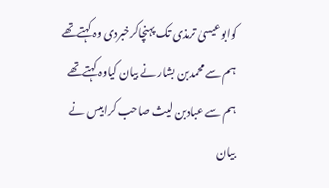کوابوعیسیٰ ترمذی تک پہنچاکرخبردی وہ کہتےتھے ہم سے محمدبن بشار نے بیان کیاوہ کہتےتھے ہم سے عبادبن لیث صاحب کرابیس نے بیان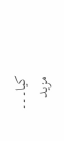کیا۔۔۔
مزید